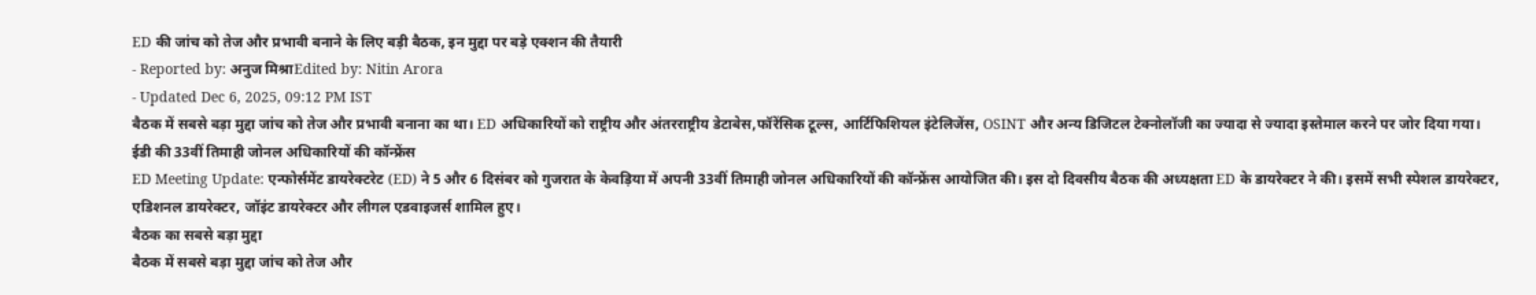ED की जांच को तेज और प्रभावी बनाने के लिए बड़ी बैठक, इन मुद्दा पर बड़े एक्शन की तैयारी
- Reported by: अनुज मिश्राEdited by: Nitin Arora
- Updated Dec 6, 2025, 09:12 PM IST
बैठक में सबसे बड़ा मुद्दा जांच को तेज और प्रभावी बनाना का था। ED अधिकारियों को राष्ट्रीय और अंतरराष्ट्रीय डेटाबेस,फॉरेंसिक टूल्स, आर्टिफिशियल इंटेलिजेंस, OSINT और अन्य डिजिटल टेक्नोलॉजी का ज्यादा से ज्यादा इस्तेमाल करने पर जोर दिया गया।
ईडी की 33वीं तिमाही जोनल अधिकारियों की कॉन्फ्रेंस
ED Meeting Update: एन्फोर्समेंट डायरेक्टरेट (ED) ने 5 और 6 दिसंबर को गुजरात के केवड़िया में अपनी 33वीं तिमाही जोनल अधिकारियों की कॉन्फ्रेंस आयोजित की। इस दो दिवसीय बैठक की अध्यक्षता ED के डायरेक्टर ने की। इसमें सभी स्पेशल डायरेक्टर, एडिशनल डायरेक्टर, जॉइंट डायरेक्टर और लीगल एडवाइजर्स शामिल हुए।
बैठक का सबसे बड़ा मुद्दा
बैठक में सबसे बड़ा मुद्दा जांच को तेज और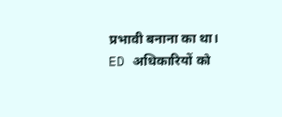प्रभावी बनाना का था।
ED अधिकारियों को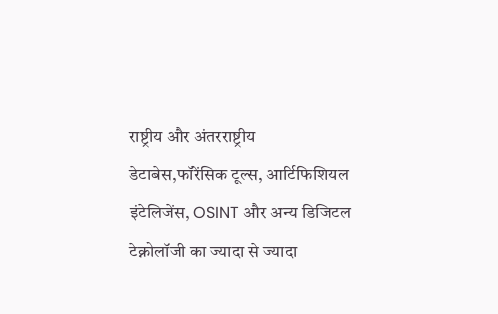राष्ट्रीय और अंतरराष्ट्रीय डेटाबेस,फॉरेंसिक टूल्स, आर्टिफिशियल इंटेलिजेंस, OSINT और अन्य डिजिटल टेक्नोलॉजी का ज्यादा से ज्यादा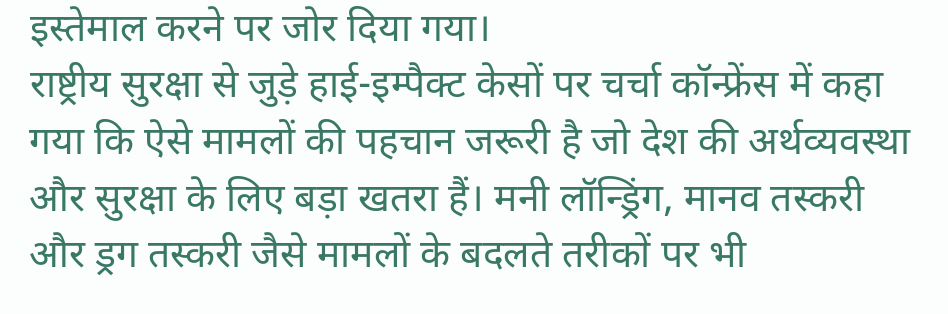इस्तेमाल करने पर जोर दिया गया।
राष्ट्रीय सुरक्षा से जुड़े हाई-इम्पैक्ट केसों पर चर्चा कॉन्फ्रेंस में कहा गया कि ऐसे मामलों की पहचान जरूरी है जो देश की अर्थव्यवस्था और सुरक्षा के लिए बड़ा खतरा हैं। मनी लॉन्ड्रिंग, मानव तस्करी और ड्रग तस्करी जैसे मामलों के बदलते तरीकों पर भी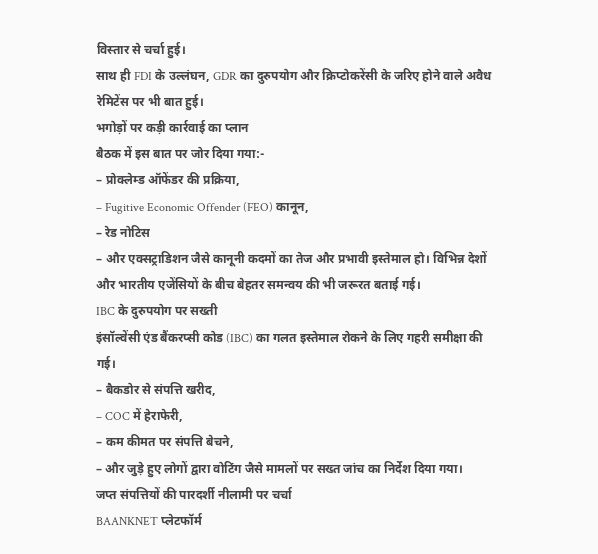विस्तार से चर्चा हुई।
साथ ही FDI के उल्लंघन, GDR का दुरुपयोग और क्रिप्टोकरेंसी के जरिए होने वाले अवैध रेमिटेंस पर भी बात हुई।
भगोड़ों पर कड़ी कार्रवाई का प्लान
बैठक में इस बात पर जोर दिया गया:-
– प्रोक्लेम्ड ऑफेंडर की प्रक्रिया,
– Fugitive Economic Offender (FEO) कानून,
– रेड नोटिस
– और एक्सट्राडिशन जैसे कानूनी कदमों का तेज और प्रभावी इस्तेमाल हो। विभिन्न देशों और भारतीय एजेंसियों के बीच बेहतर समन्वय की भी जरूरत बताई गई।
IBC के दुरुपयोग पर सख्ती
इंसॉल्वेंसी एंड बैंकरप्सी कोड (IBC) का गलत इस्तेमाल रोकने के लिए गहरी समीक्षा की गई।
– बैकडोर से संपत्ति खरीद,
– COC में हेराफेरी,
– कम कीमत पर संपत्ति बेचने,
– और जुड़े हुए लोगों द्वारा वोटिंग जैसे मामलों पर सख्त जांच का निर्देश दिया गया।
जप्त संपत्तियों की पारदर्शी नीलामी पर चर्चा
BAANKNET प्लेटफॉर्म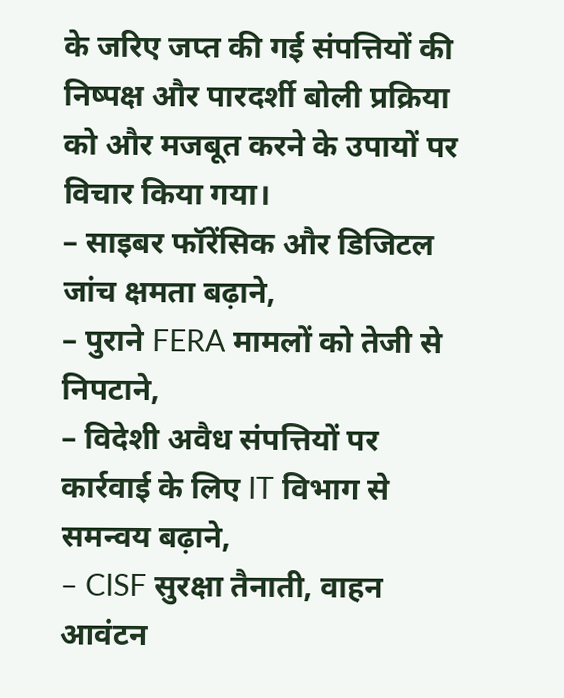के जरिए जप्त की गई संपत्तियों की निष्पक्ष और पारदर्शी बोली प्रक्रिया को और मजबूत करने के उपायों पर विचार किया गया।
– साइबर फॉरेंसिक और डिजिटल जांच क्षमता बढ़ाने,
– पुराने FERA मामलों को तेजी से निपटाने,
– विदेशी अवैध संपत्तियों पर कार्रवाई के लिए IT विभाग से समन्वय बढ़ाने,
– CISF सुरक्षा तैनाती, वाहन आवंटन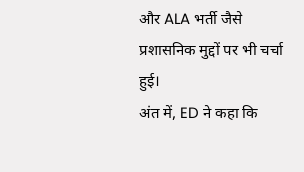और ALA भर्ती जैसे प्रशासनिक मुद्दों पर भी चर्चा हुई।
अंत में, ED ने कहा कि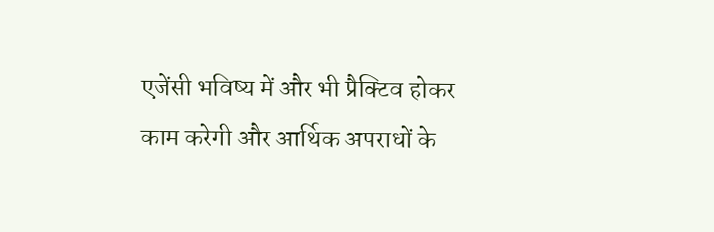एजेंसी भविष्य में और भी प्रैक्टिव होकर काम करेगी और आर्थिक अपराधों के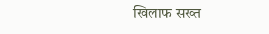खिलाफ सख्त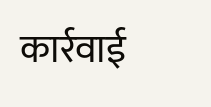कार्रवाई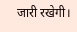जारी रखेगी।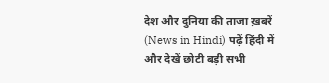देश और दुनिया की ताजा ख़बरें (News in Hindi) पढ़ें हिंदी में और देखें छोटी बड़ी सभी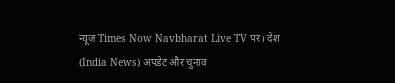न्यूज़ Times Now Navbharat Live TV पर। देश (India News) अपडेट और चुनाव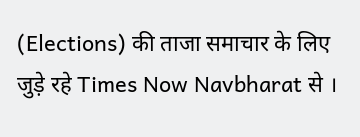(Elections) की ताजा समाचार के लिए जुड़े रहे Times Now Navbharat से ।